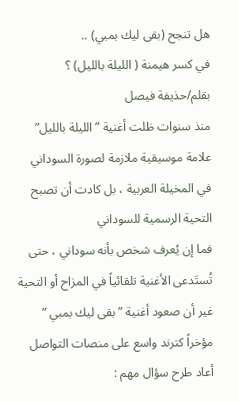هل تنجح (بقى ليك بمبي) ..
في كسر هيمنة ( الليلة بالليل) ؟
بقلم/حذيفة فيصل
منذ سنوات ظلت أغنية ” الليلة بالليل” علامة موسيقية ملازمة لصورة السوداني في المخيلة العربية ، بل كادت أن تصبح التحية الرسمية للسوداني
فما إن يُعرف شخص بأنه سوداني ، حتى تُستَدعى الأغنية تلقائياً في المزاح أو التحية
غير أن صعود أغنية ” بقى ليك بمبي ” مؤخراً كترند واسع على منصات التواصل أعاد طرح سؤال مهم :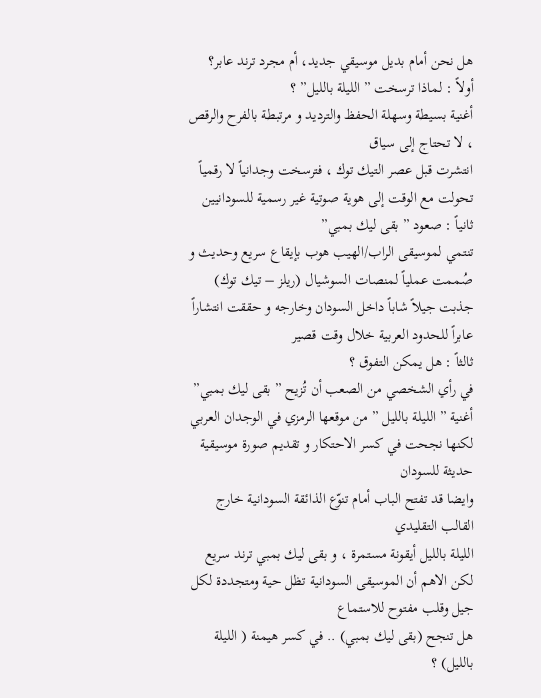هل نحن أمام بديل موسيقي جديد، أم مجرد ترند عابر؟
أولاً : لماذا ترسخت ” الليلة بالليل” ؟
أغنية بسيطة وسهلة الحفظ والترديد و مرتبطة بالفرح والرقص ، لا تحتاج إلى سياق
انتشرت قبل عصر التيك توك ، فترسخت وجدانياً لا رقمياً
تحولت مع الوقت إلى هوية صوتية غير رسمية للسودانيين
ثانياً : صعود ” بقى ليك بمبي”
تنتمي لموسيقى الراب/الهيب هوب بإيقاع سريع وحديث و صُممت عملياً لمنصات السوشيال (ريلز – تيك توك)
جذبت جيلاً شاباً داخل السودان وخارجه و حققت انتشاراً عابراً للحدود العربية خلال وقت قصير
ثالثاً : هل يمكن التفوق ؟
في رأي الشخصي من الصعب أن تُزيح ” بقى ليك بمبي” أغنية ” الليلة بالليل ” من موقعها الرمزي في الوجدان العربي
لكنها نجحت في كسر الاحتكار و تقديم صورة موسيقية حديثة للسودان
وايضا قد تفتح الباب أمام تنوّع الذائقة السودانية خارج القالب التقليدي
الليلة بالليل أيقونة مستمرة ، و بقى ليك بمبي ترند سريع
لكن الاهم أن الموسيقى السودانية تظل حية ومتجددة لكل جيل وقلب مفتوح للاستماع
هل تنجح (بقى ليك بمبي) .. في كسر هيمنة ( الليلة بالليل) ؟